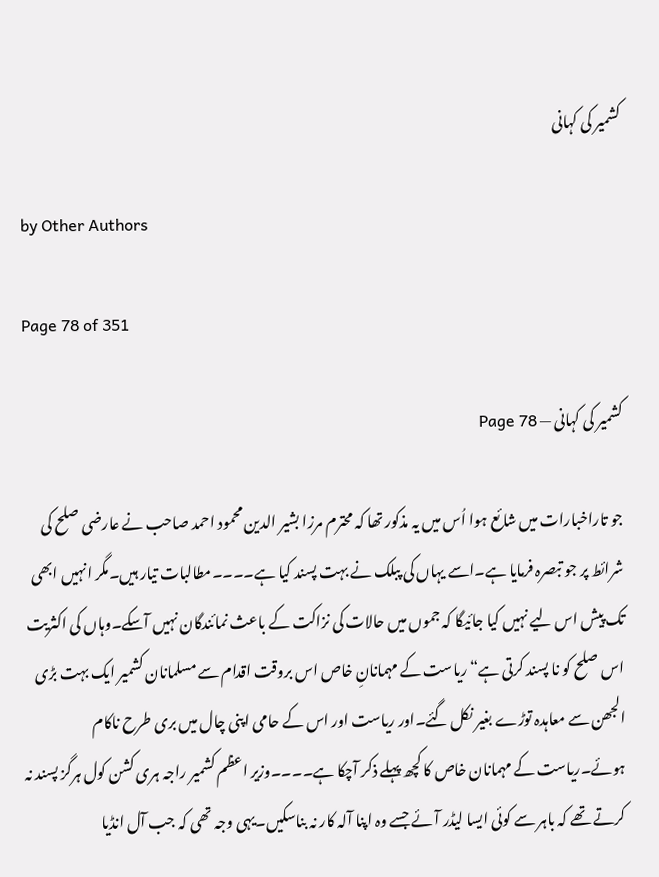کشمیر کی کہانی

by Other Authors

Page 78 of 351

کشمیر کی کہانی — Page 78

جو تاراخبارات میں شائع ہوا اُس میں یہ مذکور تھا کہ محترم مرزا بشیر الدین محمود احمد صاحب نے عارضی صلح کی شرائط پر جو تبصرہ فرمایا ہے۔اسے یہاں کی پبلک نے بہت پسند کیا ہے۔۔۔۔مطالبات تیار ہیں۔مگر انہیں ابھی تک پیش اس لیے نہیں کیا جائیگا کہ جموں میں حالات کی نزاکت کے باعث نمائندگان نہیں آسکے۔وہاں کی اکثریت اس صلح کو نا پسند کرتی ہے“ ریاست کے مہمانانِ خاص اس بروقت اقدام سے مسلمانان کشمیر ایک بہت بڑی الجھن سے معاہدہ توڑے بغیر نکل گئے۔اور ریاست اور اس کے حامی اپنی چال میں بری طرح ناکام ہوئے۔ریاست کے مہمانان خاص کا کچھ پہلے ذکر آچکا ہے۔۔۔۔وزیر اعظم کشمیر راجہ ہری کشن کول ہرگز پسند نہ کرتے تھے کہ باہر سے کوئی ایسا لیڈر آئے جسے وہ اپنا آلہ کار نہ بناسکیں۔یہی وجہ تھی کہ جب آل انڈیا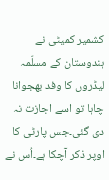کشمیر کمیٹی نے ہندوستان کے مسلّمہ لیڈروں کا وفد بھجوانا چاہا تو اسے اجازت نہ دی گئی۔جس پارٹی کا اوپر ذکر آچکا ہے۔اُس نے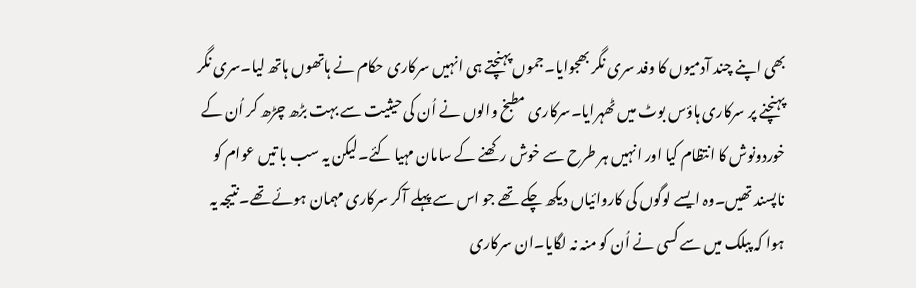بھی اپنے چند آدمیوں کا وفد سری نگر بھجوایا۔جموں پہنچتے ہی انہیں سرکاری حکام نے ہاتھوں ہاتھ لیا۔سری نگر پہنچنے پر سرکاری ہاؤس بوٹ میں ٹھہرایا۔سرکاری مطبخ والوں نے اُن کی حیثیت سے بہت بڑھ چڑھ کر اُن کے خوردونوش کا انتظام کیا اور انہیں ہر طرح سے خوش رکھنے کے سامان مہیا کئے۔لیکن یہ سب با تیں عوام کو ناپسند تھیں۔وہ ایسے لوگوں کی کاروائیاں دیکھ چکے تھے جو اس سے پہلے آکر سرکاری مہمان ہوئے تھے۔نتیجہ یہ ہوا کہ پبلک میں سے کسی نے اُن کو منہ نہ لگایا۔ان سرکاری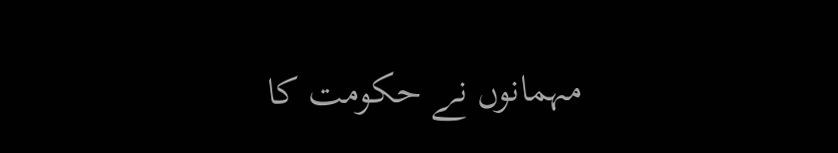مہمانوں نے حکومت کا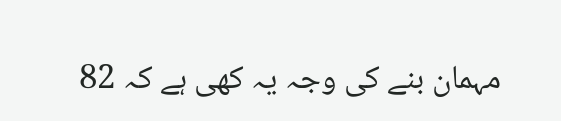مہمان بنے کی وجہ یہ کھی ہے کہ 82